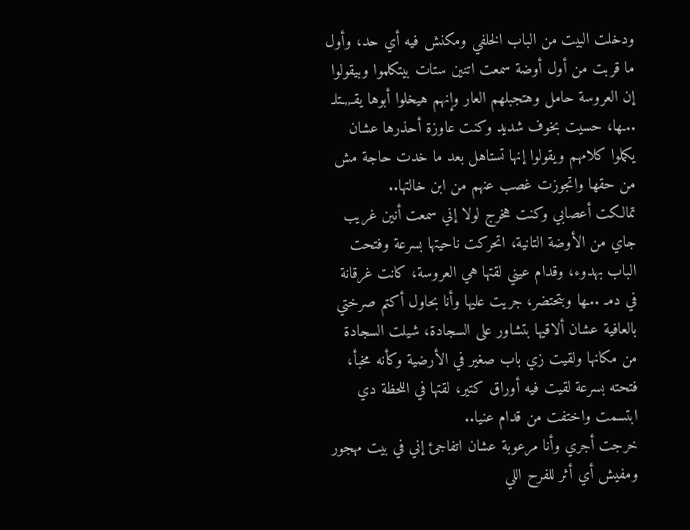ودخلت البيت من الباب الخلفي ومكنش فيه أي حد، وأول ما قربت من أول أوضة سمعت اتنين ستات بيتكلموا وبيقولوا إن العروسة حامل وهتجبلهم العار وإنهم هيخلوا أبوها يقـ,,ـتلـ ..ـها، حسيت بخوف شديد وكنت عاوزة أحذرها عشان يكملوا كلامهم ويقولوا إنها تستاهل بعد ما خدت حاجة مش من حقها واتجوزت غصب عنهم من ابن خالتها..
تمالكت أعصابي وكنت هخرج لولا إني سمعت أنين غريب جاي من الأوضة التانية، اتحركت ناحيتها بسرعة وفتحت الباب بهدوء، وقدام عيني لقتها هي العروسة، كانت غرقانة في دمـ ..ـها وبتحتضر، جريت عليها وأنا بحاول أكتم صرختي بالعافية عشان ألاقيها بتشاور على السجادة، شيلت السجادة من مكانها ولقيت زي باب صغير في الأرضية وكأنه مخبأ، فتحته بسرعة لقيت فيه أوراق كتير، لقتها في اللحظة دي ابتسمت واختفت من قدام عنيا..
خرجت أجري وأنا مرعوبة عشان اتفاجئ إني في بيت مهجور ومفيش أي أثر للفرح اللي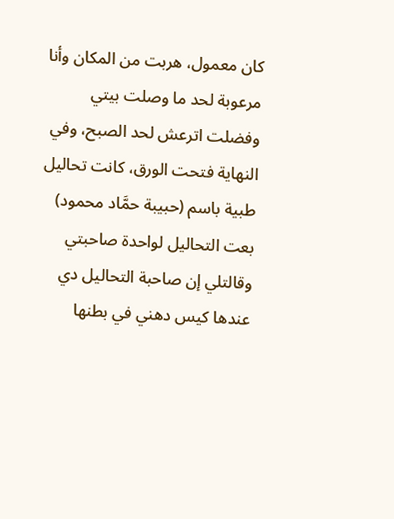كان معمول، هربت من المكان وأنا مرعوبة لحد ما وصلت بيتي وفضلت اترعش لحد الصبح، وفي النهاية فتحت الورق، كانت تحاليل طبية باسم (حبيبة حمَّاد محمود) بعت التحاليل لواحدة صاحبتي وقالتلي إن صاحبة التحاليل دي عندها كيس دهني في بطنها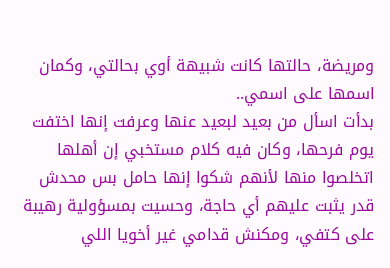ومريضة، حالتها كانت شبيهة أوي بحالتي، وكمان اسمها على اسمي..
بدأت اسأل من بعيد لبعيد عنها وعرفت إنها اختفت يوم فرحها، وكان فيه كلام مستخبي إن أهلها اتخلصوا منها لأنهم شكوا إنها حامل بس محدش قدر يثبت عليهم أي حاجة، وحسيت بمسؤولية رهيبة على كتفي، ومكنش قدامي غير أخويا اللي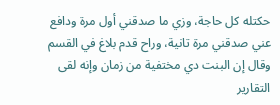حكتله كل حاجة، وزي ما صدقني أول مرة ودافع عني صدقني مرة تانية، وراح قدم بلاغ في القسم وقال إن البنت دي مختفية من زمان وإنه لقى التقارير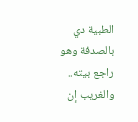الطبية دي بالصدفة وهو راجع بيته..
والغريب إن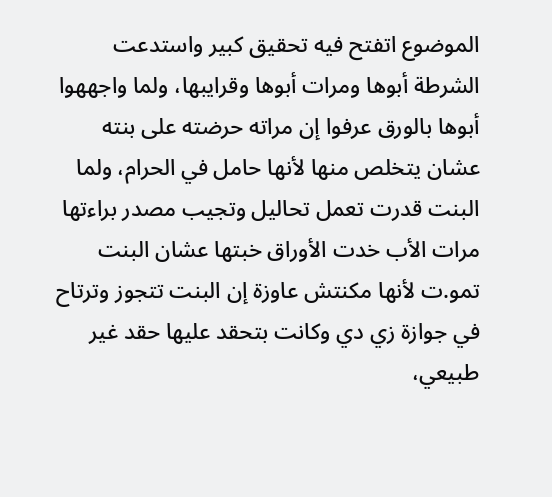الموضوع اتفتح فيه تحقيق كبير واستدعت الشرطة أبوها ومرات أبوها وقرايبها، ولما واجههوا أبوها بالورق عرفوا إن مراته حرضته على بنته عشان يتخلص منها لأنها حامل في الحرام، ولما البنت قدرت تعمل تحاليل وتجيب مصدر براءتها مرات الأب خدت الأوراق خبتها عشان البنت تمو.ت لأنها مكنتش عاوزة إن البنت تتجوز وترتاح في جوازة زي دي وكانت بتحقد عليها حقد غير طبيعي،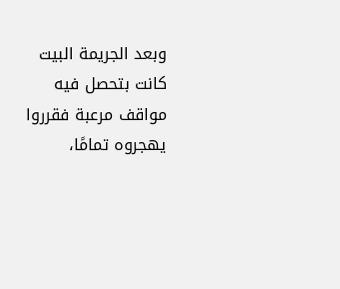وبعد الجريمة البيت كانت بتحصل فيه مواقف مرعبة فقرروا يهجروه تمامًا،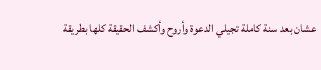عشان بعد سنة كاملة تجيلي الدعوة وأروح وأكشف الحقيقة كلها بطريقة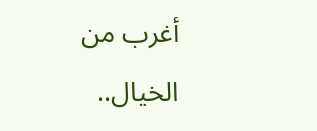أغرب من الخيال..